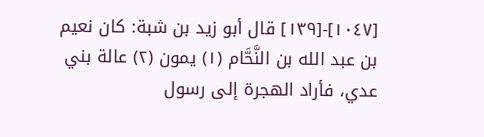[١٠٤٧]-[١٣٩] قال أبو زيد بن شبة: كان نعيم بن عبد الله بن النَّحَّام (١) يمون (٢) عالة بني عدي، فأراد الهجرة إلى رسول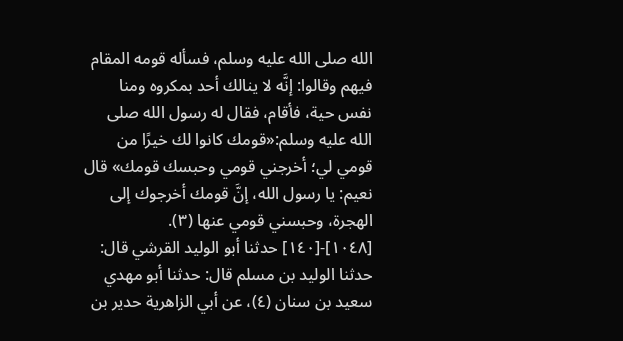الله صلى الله عليه وسلم، فسأله قومه المقام فيهم وقالوا: إنَّه لا ينالك أحد بمكروه ومنا نفس حية، فأقام، فقال له رسول الله صلى الله عليه وسلم:«قومك كانوا لك خيرًا من قومي لي؛ أخرجني قومي وحبسك قومك» قال نعيم: يا رسول الله، إنَّ قومك أخرجوك إلى الهجرة، وحبسني قومي عنها (٣).
[١٠٤٨]-[١٤٠] حدثنا أبو الوليد القرشي قال: حدثنا الوليد بن مسلم قال: حدثنا أبو مهدي سعيد بن سنان (٤)، عن أبي الزاهرية حدير بن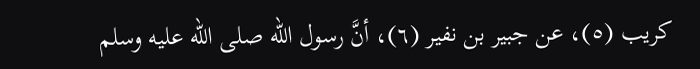كريب (٥)، عن جبير بن نفير (٦)، أنَّ رسول الله صلى الله عليه وسلم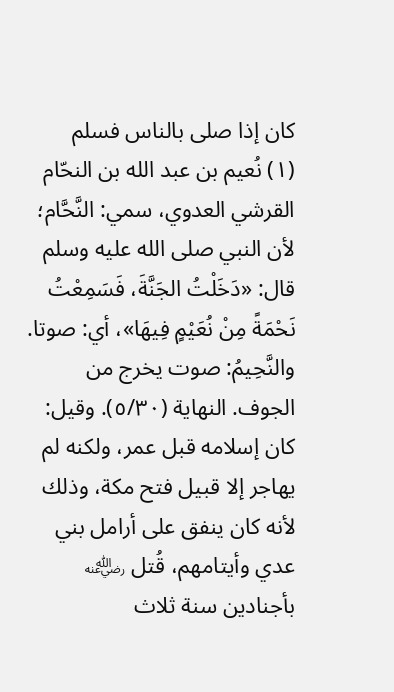كان إذا صلى بالناس فسلم
(١) نُعيم بن عبد الله بن النحّام القرشي العدوي، سمي: النَّحَّام؛ لأن النبي صلى الله عليه وسلم قال: «دَخَلْتُ الجَنَّةَ، فَسَمِعْتُ نَحْمَةً مِنْ نُعَيْمٍ فِيهَا»، أي: صوتا. والنَّحِيمُ: صوت يخرج من الجوف. النهاية (٥/٣٠). وقيل: كان إسلامه قبل عمر، ولكنه لم يهاجر إلا قبيل فتح مكة، وذلك لأنه كان ينفق على أرامل بني عدي وأيتامهم، قُتل ﵁ بأجنادين سنة ثلاث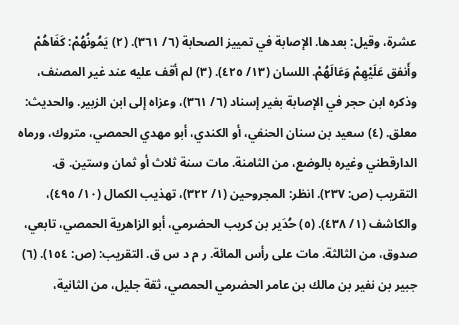عشرة، وقيل: بعدها. الإصابة في تمييز الصحابة (٦/ ٣٦١). (٢) يَمُونُهُمْ: كَفَاهُمْ وأَنفق عَلَيْهِمْ وَعَالَهُمْ. اللسان (١٣/ ٤٢٥). (٣) لم أقف عليه عند غير المصنف، وذكره ابن حجر في الإصابة بغير إسناد (٦/ ٣٦١)، وعزاه إلى ابن الزبير. والحديث: معلق. (٤) سعيد بن سنان الحنفي، أو الكندي، أبو مهدي الحمصي، متروك، ورماه الدارقطني وغيره بالوضع، من الثامنة. مات سنة ثلاث أو ثمان وستين. ق. التقريب (ص: ٢٣٧). انظر: المجروحين (١/ ٣٢٢)، تهذيب الكمال (١٠/ ٤٩٥)، والكاشف (١/ ٤٣٨). (٥) حُدَير بن كريب الحضرمي، أبو الزاهرية الحمصي، تابعي، صدوق، من الثالثة. مات على رأس المائة. ر م د س ق. التقريب: (ص: ١٥٤). (٦) جبير بن نفير بن مالك بن عامر الحضرمي الحمصي، ثقة جليل، من الثانية،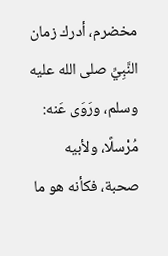مخضرم، أدرك زمان النَّبِيِّ صلى الله عليه وسلم، ورَوَى عَنه: مُرْسلًا، ولأبيه صحبة، فكأنه هو ما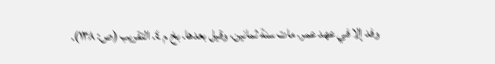وفد إلا في عهد عمر. مات سنة ثمانين، وقيل بعدها. بخ م ٤. التقريب (ص: ١٣٨).